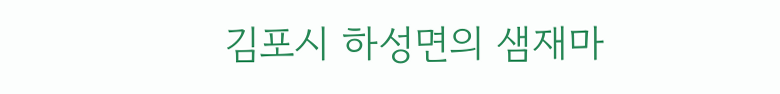김포시 하성면의 샘재마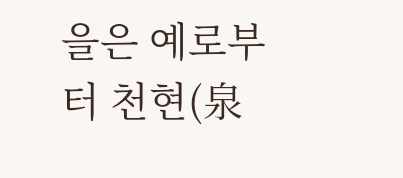을은 예로부터 천현(泉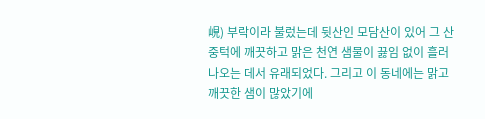峴) 부락이라 불렀는데 뒷산인 모담산이 있어 그 산중턱에 깨끗하고 맑은 천연 샘물이 끓임 없이 흘러 나오는 데서 유래되었다. 그리고 이 동네에는 맑고 깨끗한 샘이 많았기에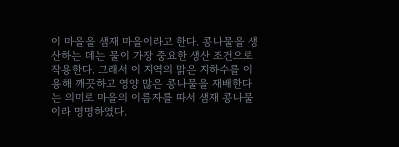이 마을을 샘재 마을이라고 한다. 콩나물을 생산하는 데는 물이 가장 중요한 생산 조건으로 작용한다. 그래서 이 지역의 맑은 지하수를 이용해 깨끗하고 영양 많은 콩나물을 재배한다는 의미로 마을의 이름자를 따서 샘재 콩나물이라 명명하였다.